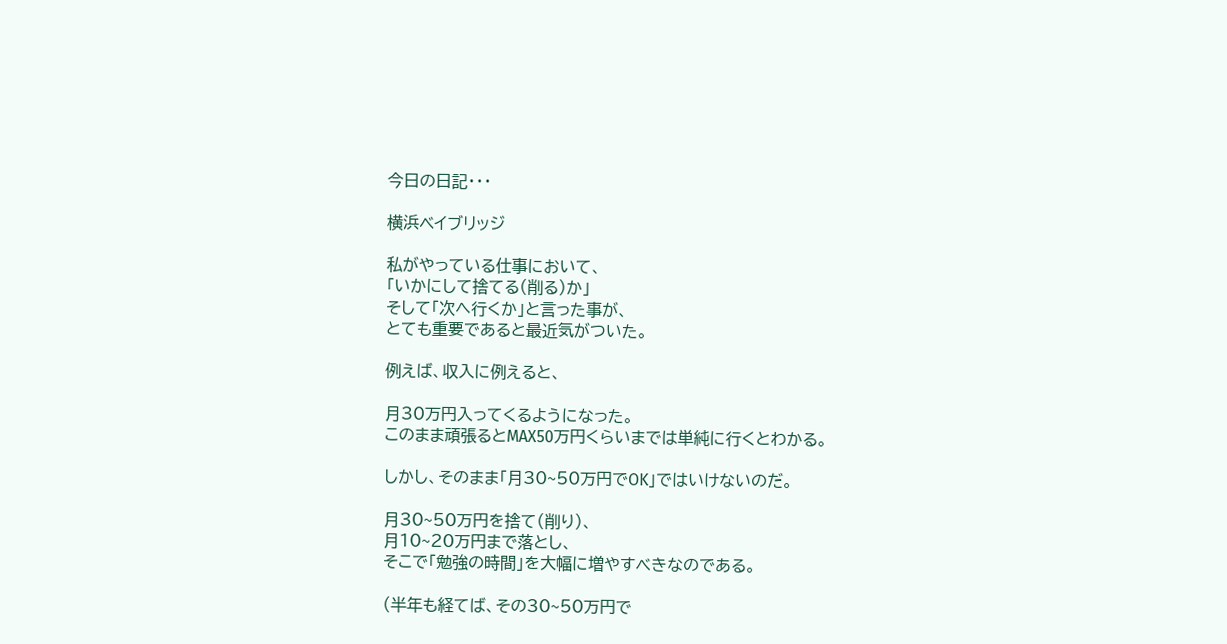今日の日記・・・

横浜ベイブリッジ

私がやっている仕事において、
「いかにして捨てる(削る)か」
そして「次へ行くか」と言った事が、
とても重要であると最近気がついた。

例えば、収入に例えると、

月30万円入ってくるようになった。
このまま頑張るとMAX50万円くらいまでは単純に行くとわかる。

しかし、そのまま「月30~50万円でOK」ではいけないのだ。

月30~50万円を捨て(削り)、
月10~20万円まで落とし、
そこで「勉強の時間」を大幅に増やすべきなのである。

(半年も経てば、その30~50万円で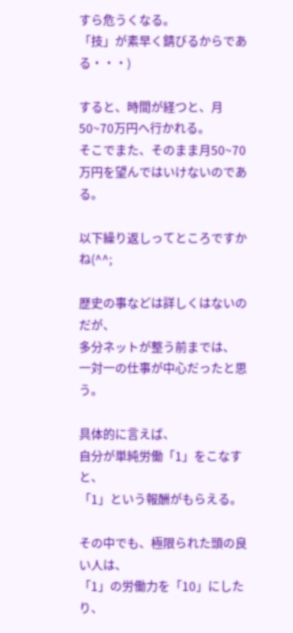すら危うくなる。
「技」が素早く錆びるからである・・・)

すると、時間が経つと、月50~70万円へ行かれる。
そこでまた、そのまま月50~70万円を望んではいけないのである。

以下繰り返しってところですかね(^^;

歴史の事などは詳しくはないのだが、
多分ネットが整う前までは、
一対一の仕事が中心だったと思う。

具体的に言えば、
自分が単純労働「1」をこなすと、
「1」という報酬がもらえる。

その中でも、極限られた頭の良い人は、
「1」の労働力を「10」にしたり、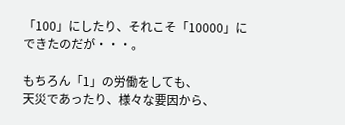「100」にしたり、それこそ「10000」にできたのだが・・・。

もちろん「1」の労働をしても、
天災であったり、様々な要因から、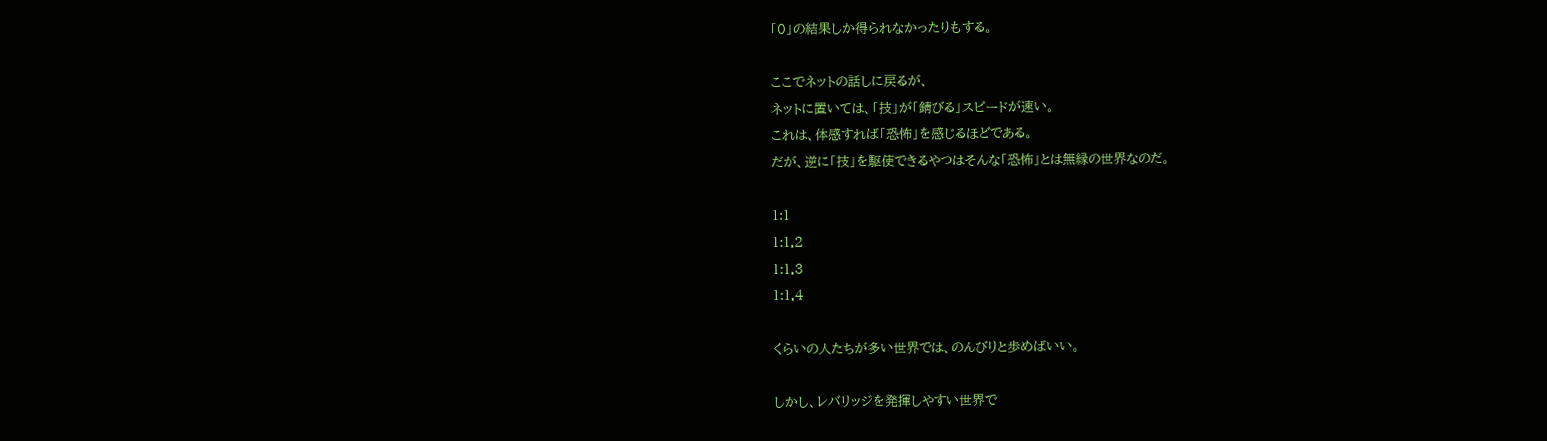「0」の結果しか得られなかったりもする。

ここでネットの話しに戻るが、
ネットに置いては、「技」が「錆びる」スピードが速い。
これは、体感すれば「恐怖」を感じるほどである。
だが、逆に「技」を駆使できるやつはそんな「恐怖」とは無縁の世界なのだ。

1:1
1:1.2
1:1.3
1:1.4

くらいの人たちが多い世界では、のんびりと歩めばいい。

しかし、レバリッジを発揮しやすい世界で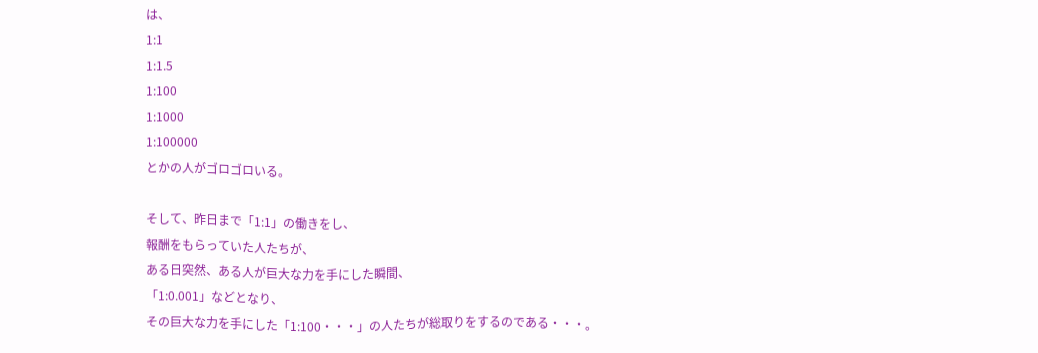は、
1:1
1:1.5
1:100
1:1000
1:100000
とかの人がゴロゴロいる。

そして、昨日まで「1:1」の働きをし、
報酬をもらっていた人たちが、
ある日突然、ある人が巨大な力を手にした瞬間、
「1:0.001」などとなり、
その巨大な力を手にした「1:100・・・」の人たちが総取りをするのである・・・。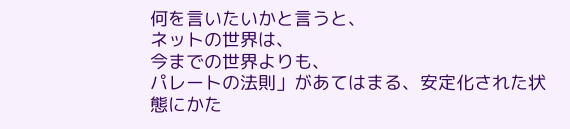何を言いたいかと言うと、
ネットの世界は、
今までの世界よりも、
パレートの法則」があてはまる、安定化された状態にかた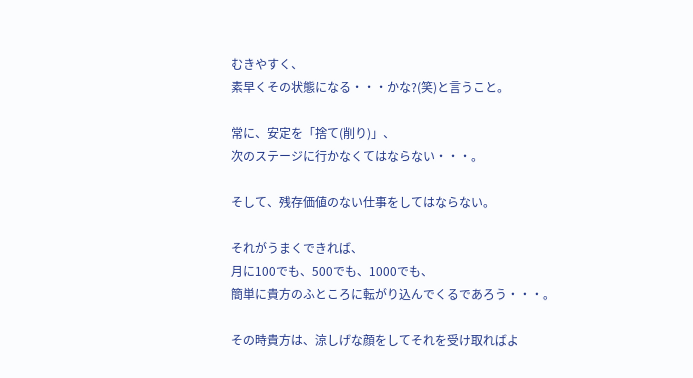むきやすく、
素早くその状態になる・・・かな?(笑)と言うこと。

常に、安定を「捨て(削り)」、
次のステージに行かなくてはならない・・・。

そして、残存価値のない仕事をしてはならない。

それがうまくできれば、
月に100でも、500でも、1000でも、
簡単に貴方のふところに転がり込んでくるであろう・・・。

その時貴方は、涼しげな顔をしてそれを受け取ればよ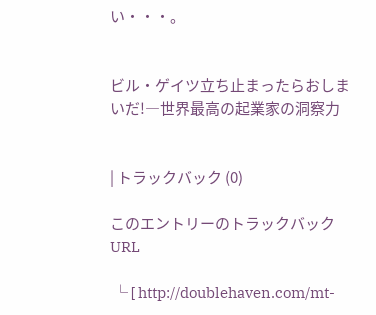い・・・。


ビル・ゲイツ立ち止まったらおしまいだ!―世界最高の起業家の洞察力


| トラックバック (0)

このエントリーのトラックバックURL

 └ [ http://doublehaven.com/mt-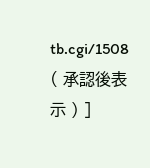tb.cgi/1508 ( 承認後表示 ) ]